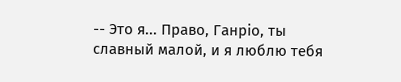-- Это я... Право, Ганріо, ты славный малой, и я люблю тебя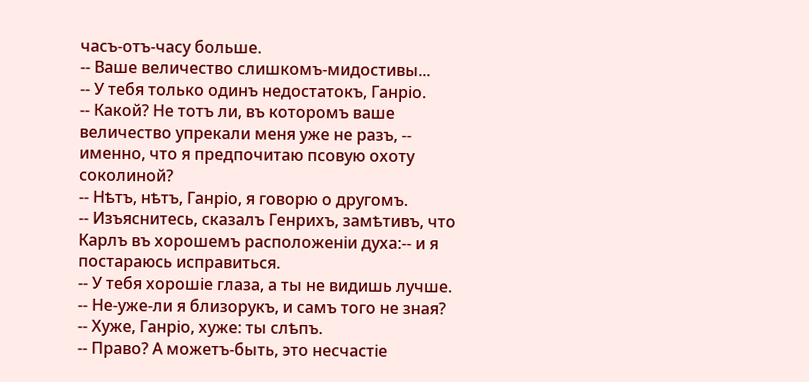часъ-отъ-часу больше.
-- Ваше величество слишкомъ-мидостивы...
-- У тебя только одинъ недостатокъ, Ганріо.
-- Какой? Не тотъ ли, въ которомъ ваше величество упрекали меня уже не разъ, -- именно, что я предпочитаю псовую охоту соколиной?
-- Нѣтъ, нѣтъ, Ганріо, я говорю о другомъ.
-- Изъяснитесь, сказалъ Генрихъ, замѣтивъ, что Карлъ въ хорошемъ расположеніи духа:-- и я постараюсь исправиться.
-- У тебя хорошіе глаза, а ты не видишь лучше.
-- Не-уже-ли я близорукъ, и самъ того не зная?
-- Хуже, Ганріо, хуже: ты слѣпъ.
-- Право? А можетъ-быть, это несчастіе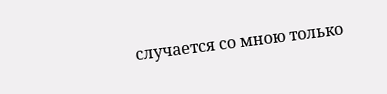случается со мною только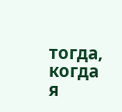тогда, когда я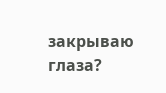закрываю глаза?